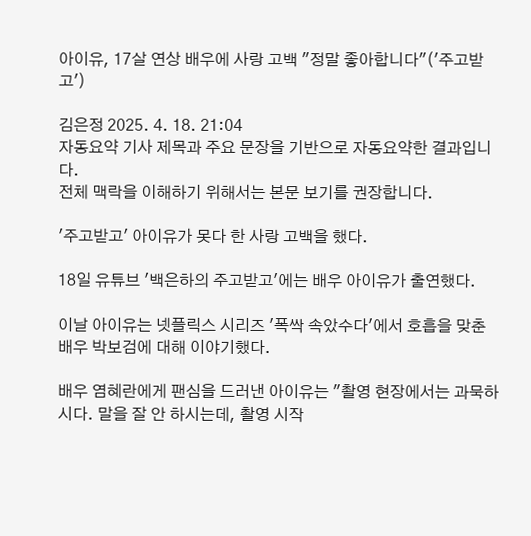아이유, 17살 연상 배우에 사랑 고백 "정말 좋아합니다"('주고받고')

김은정 2025. 4. 18. 21:04
자동요약 기사 제목과 주요 문장을 기반으로 자동요약한 결과입니다.
전체 맥락을 이해하기 위해서는 본문 보기를 권장합니다.

'주고받고' 아이유가 못다 한 사랑 고백을 했다.

18일 유튜브 '백은하의 주고받고'에는 배우 아이유가 출연했다.

이날 아이유는 넷플릭스 시리즈 '폭싹 속았수다'에서 호흡을 맞춘 배우 박보검에 대해 이야기했다.

배우 염혜란에게 팬심을 드러낸 아이유는 "촬영 현장에서는 과묵하시다. 말을 잘 안 하시는데, 촬영 시작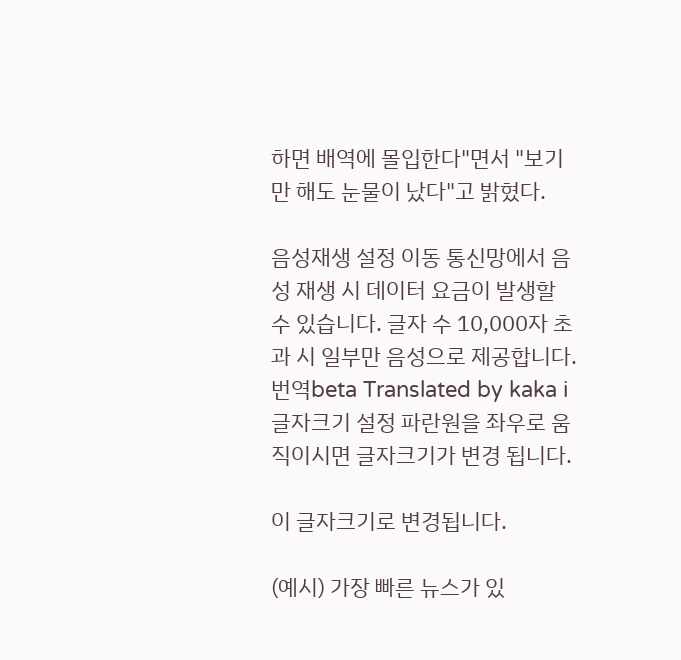하면 배역에 몰입한다"면서 "보기만 해도 눈물이 났다"고 밝혔다.

음성재생 설정 이동 통신망에서 음성 재생 시 데이터 요금이 발생할 수 있습니다. 글자 수 10,000자 초과 시 일부만 음성으로 제공합니다.
번역beta Translated by kaka i
글자크기 설정 파란원을 좌우로 움직이시면 글자크기가 변경 됩니다.

이 글자크기로 변경됩니다.

(예시) 가장 빠른 뉴스가 있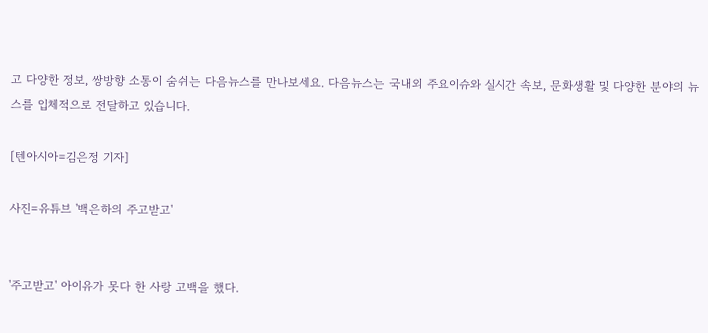고 다양한 정보, 쌍방향 소통이 숨쉬는 다음뉴스를 만나보세요. 다음뉴스는 국내외 주요이슈와 실시간 속보, 문화생활 및 다양한 분야의 뉴스를 입체적으로 전달하고 있습니다.

[텐아시아=김은정 기자]

사진=유튜브 '백은하의 주고받고'


'주고받고' 아이유가 못다 한 사랑 고백을 했다.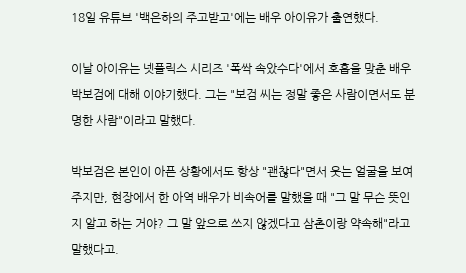18일 유튜브 '백은하의 주고받고'에는 배우 아이유가 출연했다.

이날 아이유는 넷플릭스 시리즈 '폭싹 속았수다'에서 호흡을 맞춘 배우 박보검에 대해 이야기했다. 그는 "보검 씨는 정말 좋은 사람이면서도 분명한 사람"이라고 말했다.

박보검은 본인이 아픈 상황에서도 항상 "괜찮다"면서 웃는 얼굴을 보여주지만, 현장에서 한 아역 배우가 비속어를 말했을 때 "그 말 무슨 뜻인지 알고 하는 거야? 그 말 앞으로 쓰지 않겠다고 삼촌이랑 약속해"라고 말했다고.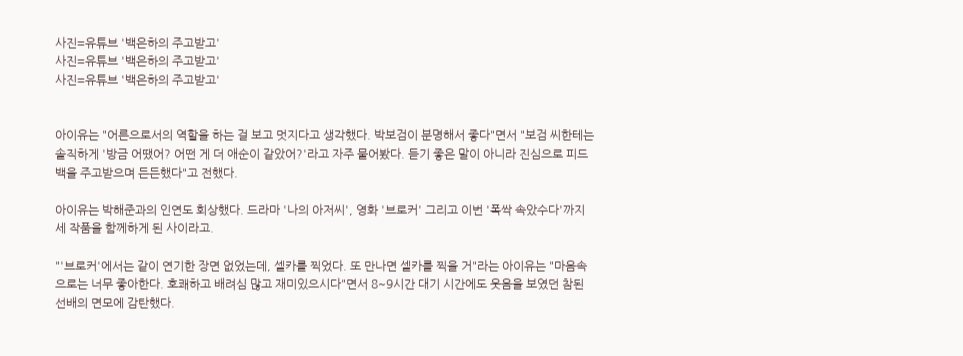사진=유튜브 '백은하의 주고받고'
사진=유튜브 '백은하의 주고받고'
사진=유튜브 '백은하의 주고받고'


아이유는 "어른으로서의 역할을 하는 걸 보고 멋지다고 생각했다. 박보검이 분명해서 좋다"면서 "보검 씨한테는 솔직하게 '방금 어땠어? 어떤 게 더 애순이 같았어?'라고 자주 물어봤다. 듣기 좋은 말이 아니라 진심으로 피드백을 주고받으며 든든했다"고 전했다.

아이유는 박해준과의 인연도 회상했다. 드라마 '나의 아저씨', 영화 '브로커' 그리고 이번 '폭싹 속았수다'까지 세 작품을 함께하게 된 사이라고.

"'브로커'에서는 같이 연기한 장면 없었는데, 셀카를 찍었다. 또 만나면 셀카를 찍을 거"라는 아이유는 "마음속으로는 너무 좋아한다. 호쾌하고 배려심 많고 재미있으시다"면서 8~9시간 대기 시간에도 웃음을 보였던 참된 선배의 면모에 감탄했다.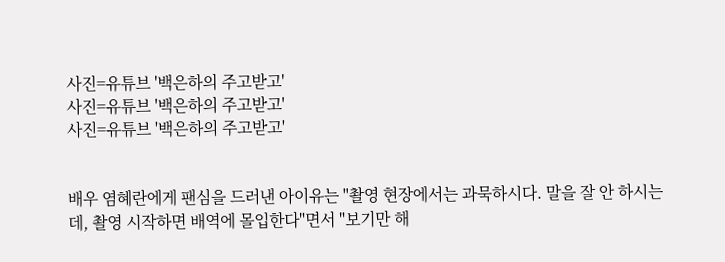사진=유튜브 '백은하의 주고받고'
사진=유튜브 '백은하의 주고받고'
사진=유튜브 '백은하의 주고받고'


배우 염혜란에게 팬심을 드러낸 아이유는 "촬영 현장에서는 과묵하시다. 말을 잘 안 하시는데, 촬영 시작하면 배역에 몰입한다"면서 "보기만 해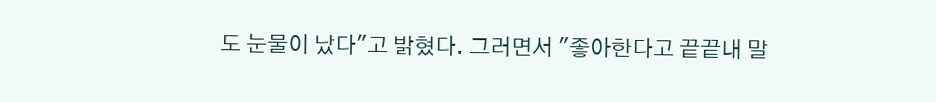도 눈물이 났다"고 밝혔다. 그러면서 "좋아한다고 끝끝내 말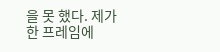을 못 했다. 제가 한 프레임에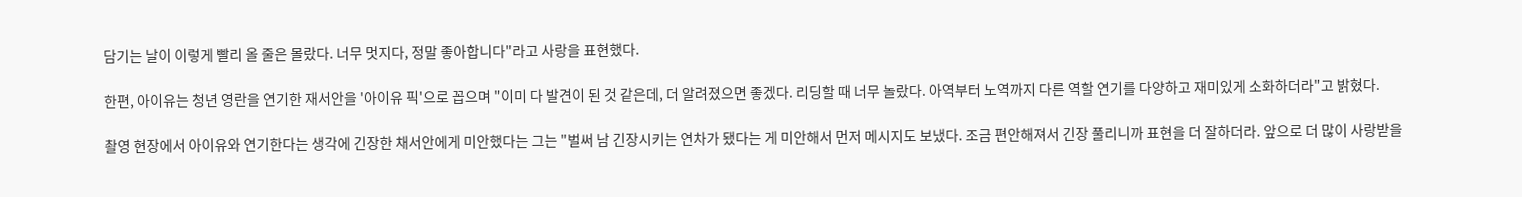담기는 날이 이렇게 빨리 올 줄은 몰랐다. 너무 멋지다, 정말 좋아합니다"라고 사랑을 표현했다.

한편, 아이유는 청년 영란을 연기한 재서안을 '아이유 픽'으로 꼽으며 "이미 다 발견이 된 것 같은데, 더 알려졌으면 좋겠다. 리딩할 때 너무 놀랐다. 아역부터 노역까지 다른 역할 연기를 다양하고 재미있게 소화하더라"고 밝혔다.

촬영 현장에서 아이유와 연기한다는 생각에 긴장한 채서안에게 미안했다는 그는 "벌써 남 긴장시키는 연차가 됐다는 게 미안해서 먼저 메시지도 보냈다. 조금 편안해져서 긴장 풀리니까 표현을 더 잘하더라. 앞으로 더 많이 사랑받을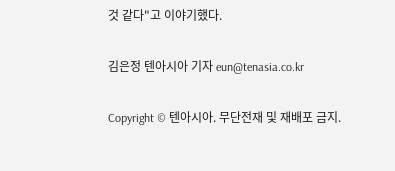것 같다"고 이야기했다.

김은정 텐아시아 기자 eun@tenasia.co.kr

Copyright © 텐아시아. 무단전재 및 재배포 금지.